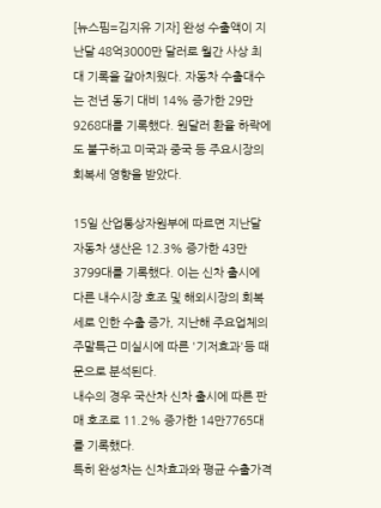[뉴스핌=김지유 기자] 완성 수출액이 지난달 48억3000만 달러로 월간 사상 최대 기록을 갈아치웠다. 자동차 수출대수는 전년 동기 대비 14% 증가한 29만9268대를 기록했다. 원달러 환율 하락에도 불구하고 미국과 중국 등 주요시장의 회복세 영향을 받았다.

15일 산업통상자원부에 따르면 지난달 자동차 생산은 12.3% 증가한 43만3799대를 기록했다. 이는 신차 출시에 다른 내수시장 호조 및 해외시장의 회복세로 인한 수출 증가, 지난해 주요업체의 주말특근 미실시에 따른 '기저효과'등 때문으로 분석된다.
내수의 경우 국산차 신차 출시에 따른 판매 호조로 11.2% 증가한 14만7765대를 기록했다.
특히 완성차는 신차효과와 평균 수출가격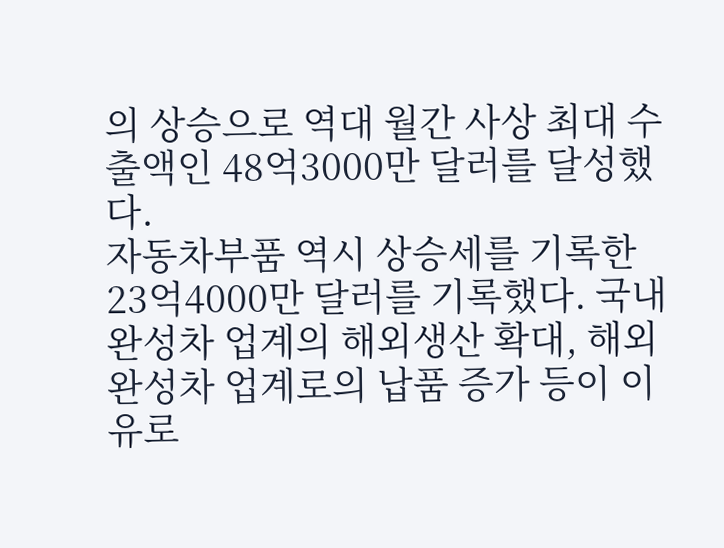의 상승으로 역대 월간 사상 최대 수출액인 48억3000만 달러를 달성했다.
자동차부품 역시 상승세를 기록한 23억4000만 달러를 기록했다. 국내 완성차 업계의 해외생산 확대, 해외 완성차 업계로의 납품 증가 등이 이유로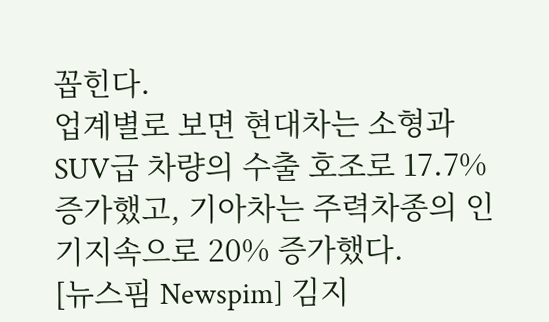꼽힌다.
업계별로 보면 현대차는 소형과 SUV급 차량의 수출 호조로 17.7% 증가했고, 기아차는 주력차종의 인기지속으로 20% 증가했다.
[뉴스핌 Newspim] 김지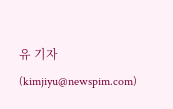유 기자 (kimjiyu@newspim.com)